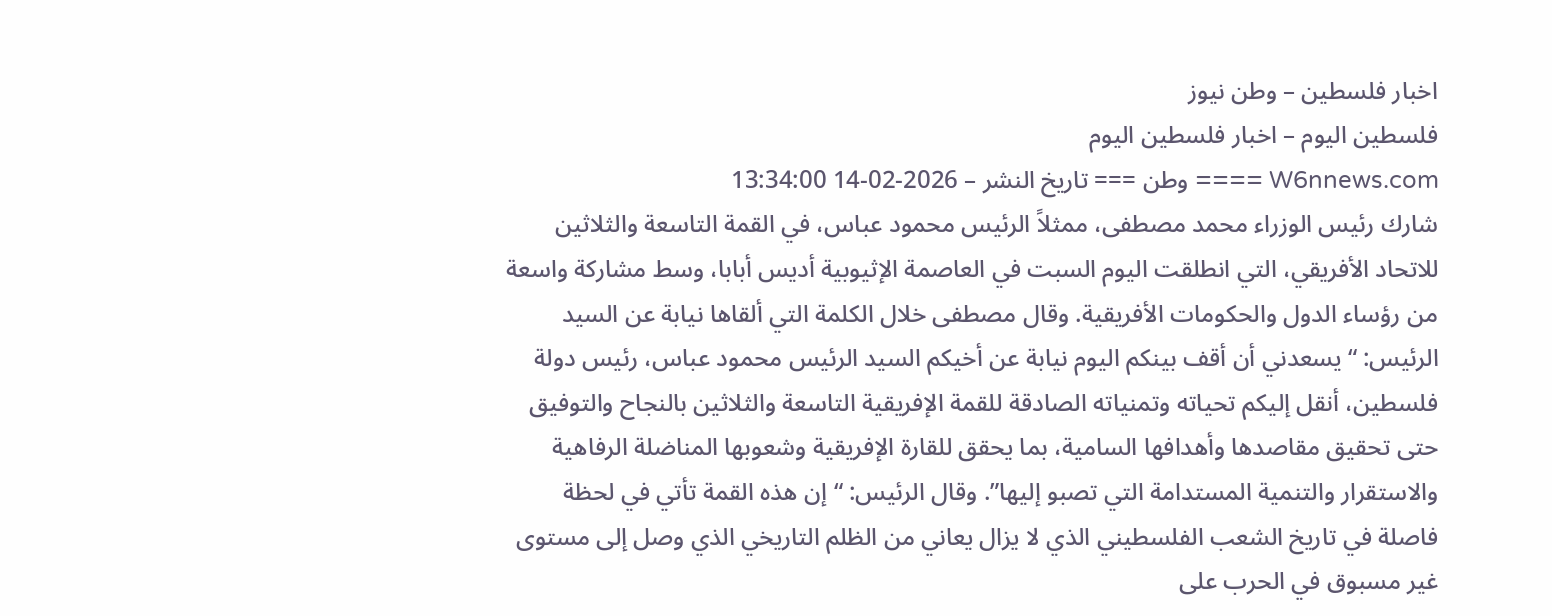اخبار فلسطين – وطن نيوز
فلسطين اليوم – اخبار فلسطين اليوم
W6nnews.com ==== وطن === تاريخ النشر – 2026-02-14 13:34:00
شارك رئيس الوزراء محمد مصطفى، ممثلاً الرئيس محمود عباس، في القمة التاسعة والثلاثين للاتحاد الأفريقي، التي انطلقت اليوم السبت في العاصمة الإثيوبية أديس أبابا، وسط مشاركة واسعة من رؤساء الدول والحكومات الأفريقية. وقال مصطفى خلال الكلمة التي ألقاها نيابة عن السيد الرئيس: “يسعدني أن أقف بينكم اليوم نيابة عن أخيكم السيد الرئيس محمود عباس، رئيس دولة فلسطين، أنقل إليكم تحياته وتمنياته الصادقة للقمة الإفريقية التاسعة والثلاثين بالنجاح والتوفيق حتى تحقيق مقاصدها وأهدافها السامية، بما يحقق للقارة الإفريقية وشعوبها المناضلة الرفاهية والاستقرار والتنمية المستدامة التي تصبو إليها”. وقال الرئيس: “إن هذه القمة تأتي في لحظة فاصلة في تاريخ الشعب الفلسطيني الذي لا يزال يعاني من الظلم التاريخي الذي وصل إلى مستوى غير مسبوق في الحرب على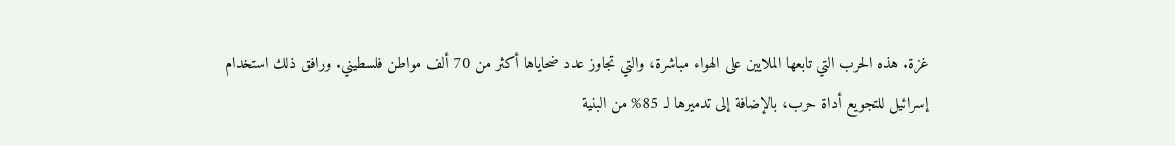غزة. هذه الحرب التي تابعها الملايين على الهواء مباشرة، والتي تجاوز عدد ضحاياها أكثر من 70 ألف مواطن فلسطيني. ورافق ذلك استخدام إسرائيل للتجويع أداة حرب، بالإضافة إلى تدميرها لـ 85% من البنية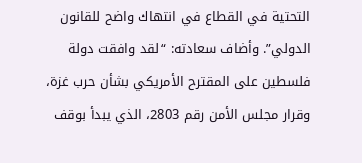التحتية في القطاع في انتهاك واضح للقانون الدولي”. وأضاف سعادته: “لقد وافقت دولة فلسطين على المقترح الأمريكي بشأن حرب غزة، وقرار مجلس الأمن رقم 2803، الذي يبدأ بوقف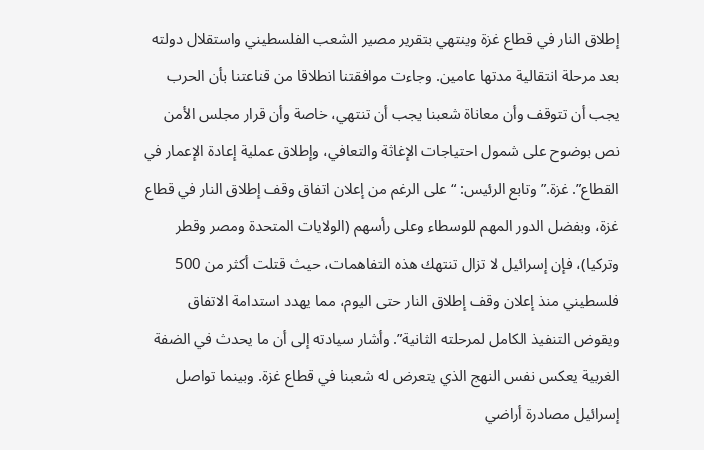إطلاق النار في قطاع غزة وينتهي بتقرير مصير الشعب الفلسطيني واستقلال دولته بعد مرحلة انتقالية مدتها عامين. وجاءت موافقتنا انطلاقا من قناعتنا بأن الحرب يجب أن تتوقف وأن معاناة شعبنا يجب أن تنتهي، خاصة وأن قرار مجلس الأمن نص بوضوح على شمول احتياجات الإغاثة والتعافي، وإطلاق عملية إعادة الإعمار في القطاع”. غزة.” وتابع الرئيس: “على الرغم من إعلان اتفاق وقف إطلاق النار في قطاع غزة، وبفضل الدور المهم للوسطاء وعلى رأسهم (الولايات المتحدة ومصر وقطر وتركيا)، فإن إسرائيل لا تزال تنتهك هذه التفاهمات، حيث قتلت أكثر من 500 فلسطيني منذ إعلان وقف إطلاق النار حتى اليوم، مما يهدد استدامة الاتفاق ويقوض التنفيذ الكامل لمرحلته الثانية”. وأشار سيادته إلى أن ما يحدث في الضفة الغربية يعكس نفس النهج الذي يتعرض له شعبنا في قطاع غزة. وبينما تواصل إسرائيل مصادرة أراضي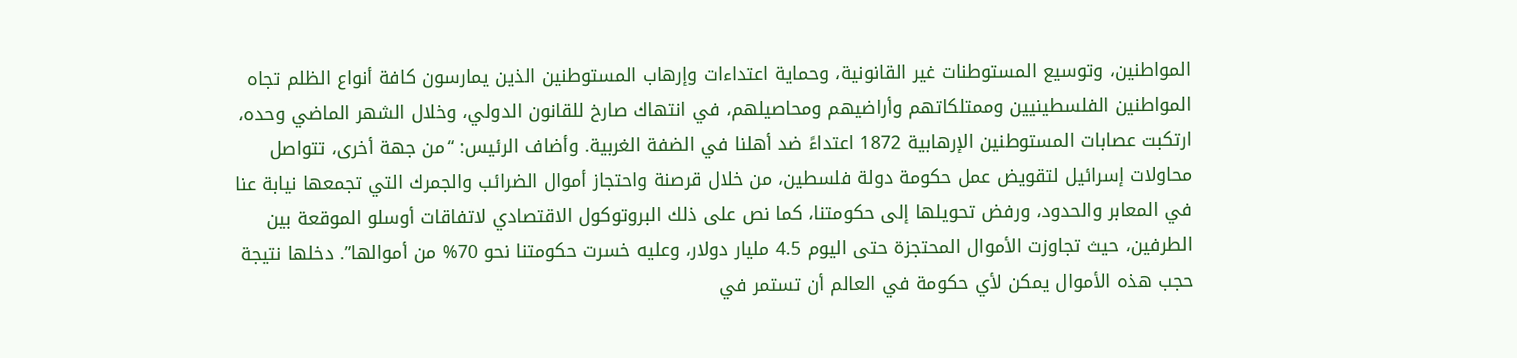المواطنين، وتوسيع المستوطنات غير القانونية، وحماية اعتداءات وإرهاب المستوطنين الذين يمارسون كافة أنواع الظلم تجاه المواطنين الفلسطينيين وممتلكاتهم وأراضيهم ومحاصيلهم، في انتهاك صارخ للقانون الدولي، وخلال الشهر الماضي وحده، ارتكبت عصابات المستوطنين الإرهابية 1872 اعتداءً ضد أهلنا في الضفة الغربية. وأضاف الرئيس: “من جهة أخرى، تتواصل محاولات إسرائيل لتقويض عمل حكومة دولة فلسطين، من خلال قرصنة واحتجاز أموال الضرائب والجمرك التي تجمعها نيابة عنا في المعابر والحدود، ورفض تحويلها إلى حكومتنا، كما نص على ذلك البروتوكول الاقتصادي لاتفاقات أوسلو الموقعة بين الطرفين، حيث تجاوزت الأموال المحتجزة حتى اليوم 4.5 مليار دولار، وعليه خسرت حكومتنا نحو 70% من أموالها”. دخلها نتيجة حجب هذه الأموال يمكن لأي حكومة في العالم أن تستمر في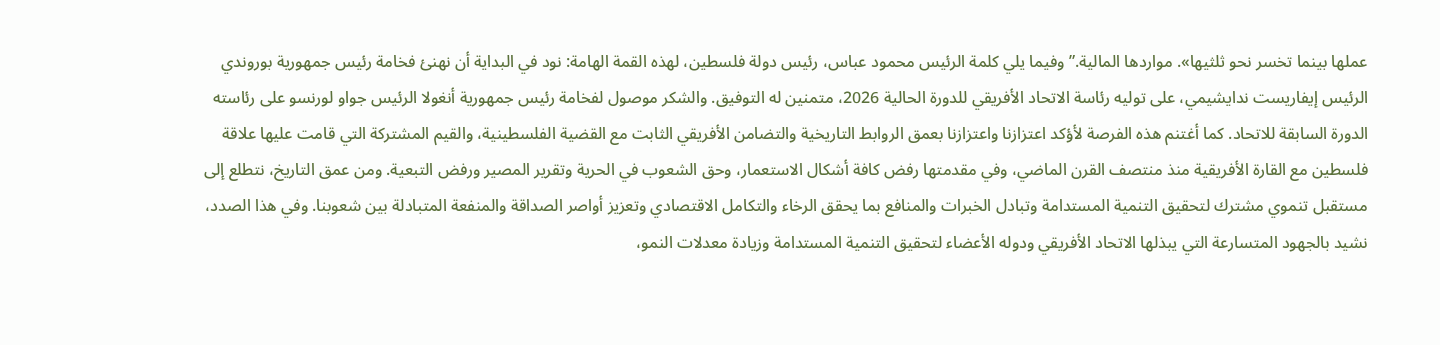عملها بينما تخسر نحو ثلثيها». مواردها المالية.” وفيما يلي كلمة الرئيس محمود عباس، رئيس دولة فلسطين، لهذه القمة الهامة: نود في البداية أن نهنئ فخامة رئيس جمهورية بوروندي الرئيس إيفاريست ندايشيمي، على توليه رئاسة الاتحاد الأفريقي للدورة الحالية 2026، متمنين له التوفيق. والشكر موصول لفخامة رئيس جمهورية أنغولا الرئيس جواو لورنسو على رئاسته الدورة السابقة للاتحاد. كما أغتنم هذه الفرصة لأؤكد اعتزازنا واعتزازنا بعمق الروابط التاريخية والتضامن الأفريقي الثابت مع القضية الفلسطينية، والقيم المشتركة التي قامت عليها علاقة فلسطين مع القارة الأفريقية منذ منتصف القرن الماضي، وفي مقدمتها رفض كافة أشكال الاستعمار، وحق الشعوب في الحرية وتقرير المصير ورفض التبعية. ومن عمق التاريخ، نتطلع إلى مستقبل تنموي مشترك لتحقيق التنمية المستدامة وتبادل الخبرات والمنافع بما يحقق الرخاء والتكامل الاقتصادي وتعزيز أواصر الصداقة والمنفعة المتبادلة بين شعوبنا. وفي هذا الصدد، نشيد بالجهود المتسارعة التي يبذلها الاتحاد الأفريقي ودوله الأعضاء لتحقيق التنمية المستدامة وزيادة معدلات النمو،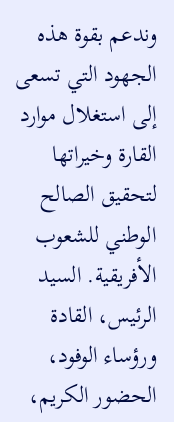وندعم بقوة هذه الجهود التي تسعى إلى استغلال موارد القارة وخيراتها لتحقيق الصالح الوطني للشعوب الأفريقية. السيد الرئيس، القادة ورؤساء الوفود، الحضور الكريم،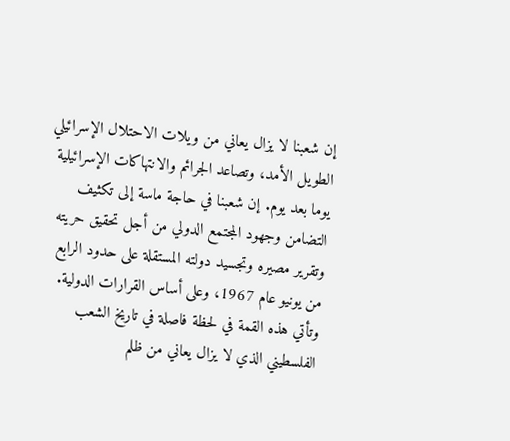إن شعبنا لا يزال يعاني من ويلات الاحتلال الإسرائيلي الطويل الأمد، وتصاعد الجرائم والانتهاكات الإسرائيلية يوما بعد يوم. إن شعبنا في حاجة ماسة إلى تكثيف التضامن وجهود المجتمع الدولي من أجل تحقيق حريته وتقرير مصيره وتجسيد دولته المستقلة على حدود الرابع من يونيو عام 1967، وعلى أساس القرارات الدولية. وتأتي هذه القمة في لحظة فاصلة في تاريخ الشعب الفلسطيني الذي لا يزال يعاني من ظلم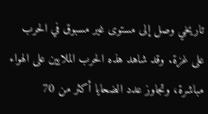تاريخي وصل إلى مستوى غير مسبوق في الحرب على غزة. وقد شاهد هذه الحرب الملايين على الهواء مباشرة، وتجاوز عدد الضحايا أكثر من 70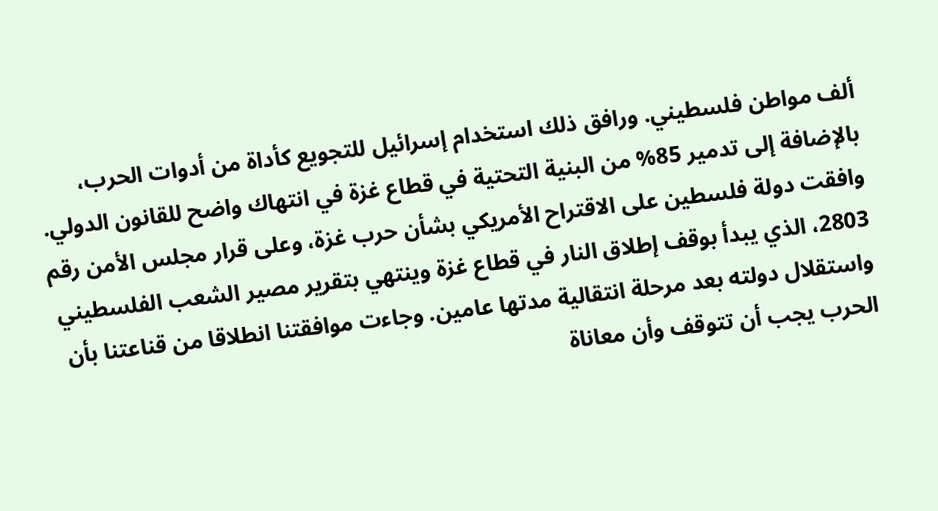ألف مواطن فلسطيني. ورافق ذلك استخدام إسرائيل للتجويع كأداة من أدوات الحرب، بالإضافة إلى تدمير 85% من البنية التحتية في قطاع غزة في انتهاك واضح للقانون الدولي. وافقت دولة فلسطين على الاقتراح الأمريكي بشأن حرب غزة، وعلى قرار مجلس الأمن رقم 2803، الذي يبدأ بوقف إطلاق النار في قطاع غزة وينتهي بتقرير مصير الشعب الفلسطيني واستقلال دولته بعد مرحلة انتقالية مدتها عامين. وجاءت موافقتنا انطلاقا من قناعتنا بأن الحرب يجب أن تتوقف وأن معاناة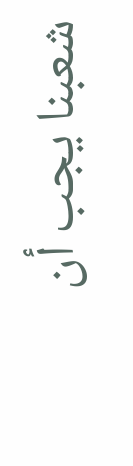شعبنا يجب أن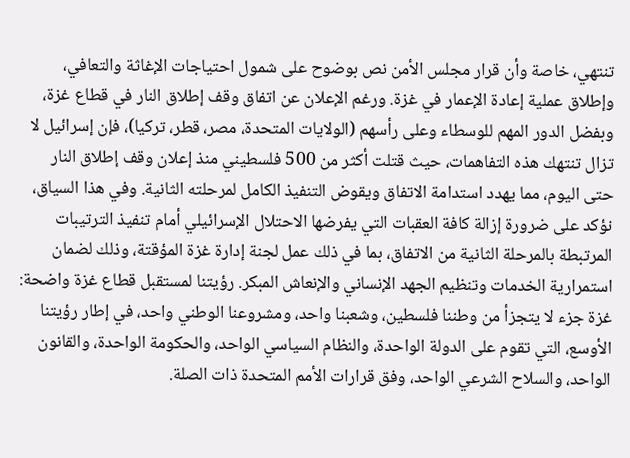تنتهي، خاصة وأن قرار مجلس الأمن نص بوضوح على شمول احتياجات الإغاثة والتعافي، وإطلاق عملية إعادة الإعمار في غزة. ورغم الإعلان عن اتفاق وقف إطلاق النار في قطاع غزة، وبفضل الدور المهم للوسطاء وعلى رأسهم (الولايات المتحدة، مصر، قطر، تركيا)، فإن إسرائيل لا تزال تنتهك هذه التفاهمات، حيث قتلت أكثر من 500 فلسطيني منذ إعلان وقف إطلاق النار حتى اليوم، مما يهدد استدامة الاتفاق ويقوض التنفيذ الكامل لمرحلته الثانية. وفي هذا السياق، نؤكد على ضرورة إزالة كافة العقبات التي يفرضها الاحتلال الإسرائيلي أمام تنفيذ الترتيبات المرتبطة بالمرحلة الثانية من الاتفاق، بما في ذلك عمل لجنة إدارة غزة المؤقتة، وذلك لضمان استمرارية الخدمات وتنظيم الجهد الإنساني والإنعاش المبكر. رؤيتنا لمستقبل قطاع غزة واضحة: غزة جزء لا يتجزأ من وطننا فلسطين، وشعبنا واحد، ومشروعنا الوطني واحد، في إطار رؤيتنا الأوسع، التي تقوم على الدولة الواحدة، والنظام السياسي الواحد، والحكومة الواحدة، والقانون الواحد، والسلاح الشرعي الواحد، وفق قرارات الأمم المتحدة ذات الصلة.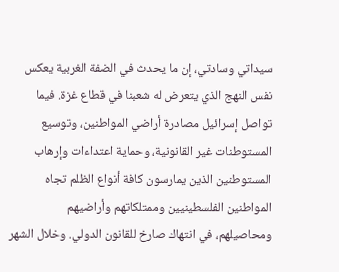سيداتي وسادتي، إن ما يحدث في الضفة الغربية يعكس نفس النهج الذي يتعرض له شعبنا في قطاع غزة. فيما تواصل إسرائيل مصادرة أراضي المواطنين، وتوسيع المستوطنات غير القانونية، وحماية اعتداءات وإرهاب المستوطنين الذين يمارسون كافة أنواع الظلم تجاه المواطنين الفلسطينيين وممتلكاتهم وأراضيهم ومحاصيلهم، في انتهاك صارخ للقانون الدولي. وخلال الشهر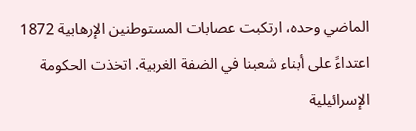الماضي وحده، ارتكبت عصابات المستوطنين الإرهابية 1872 اعتداءً على أبناء شعبنا في الضفة الغربية. اتخذت الحكومة الإسرائيلية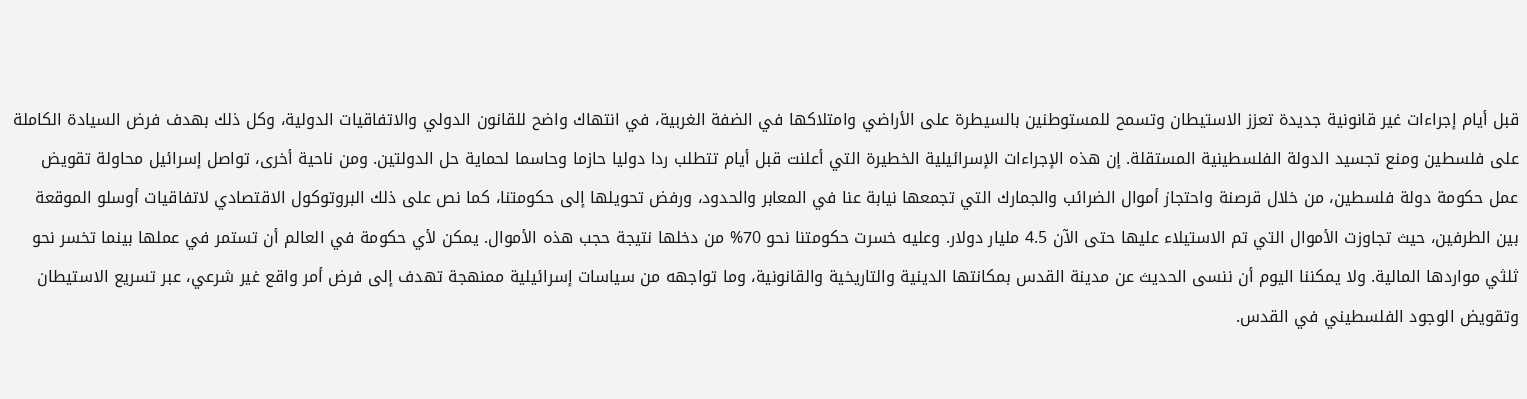قبل أيام إجراءات غير قانونية جديدة تعزز الاستيطان وتسمح للمستوطنين بالسيطرة على الأراضي وامتلاكها في الضفة الغربية، في انتهاك واضح للقانون الدولي والاتفاقيات الدولية، وكل ذلك بهدف فرض السيادة الكاملة على فلسطين ومنع تجسيد الدولة الفلسطينية المستقلة. إن هذه الإجراءات الإسرائيلية الخطيرة التي أعلنت قبل أيام تتطلب ردا دوليا حازما وحاسما لحماية حل الدولتين. ومن ناحية أخرى، تواصل إسرائيل محاولة تقويض عمل حكومة دولة فلسطين، من خلال قرصنة واحتجاز أموال الضرائب والجمارك التي تجمعها نيابة عنا في المعابر والحدود، ورفض تحويلها إلى حكومتنا، كما نص على ذلك البروتوكول الاقتصادي لاتفاقيات أوسلو الموقعة بين الطرفين، حيث تجاوزت الأموال التي تم الاستيلاء عليها حتى الآن 4.5 مليار دولار. وعليه خسرت حكومتنا نحو 70% من دخلها نتيجة حجب هذه الأموال. يمكن لأي حكومة في العالم أن تستمر في عملها بينما تخسر نحو ثلثي مواردها المالية. ولا يمكننا اليوم أن ننسى الحديث عن مدينة القدس بمكانتها الدينية والتاريخية والقانونية، وما تواجهه من سياسات إسرائيلية ممنهجة تهدف إلى فرض أمر واقع غير شرعي، عبر تسريع الاستيطان وتقويض الوجود الفلسطيني في القدس.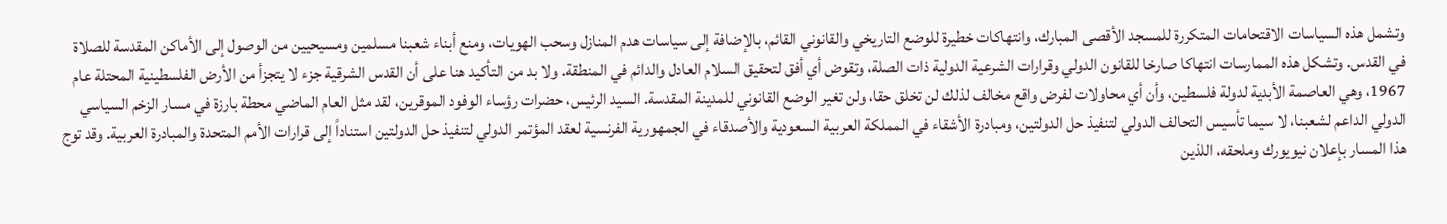وتشمل هذه السياسات الاقتحامات المتكررة للمسجد الأقصى المبارك، وانتهاكات خطيرة للوضع التاريخي والقانوني القائم، بالإضافة إلى سياسات هدم المنازل وسحب الهويات، ومنع أبناء شعبنا مسلمين ومسيحيين من الوصول إلى الأماكن المقدسة للصلاة في القدس. وتشكل هذه الممارسات انتهاكا صارخا للقانون الدولي وقرارات الشرعية الدولية ذات الصلة، وتقوض أي أفق لتحقيق السلام العادل والدائم في المنطقة. ولا بد من التأكيد هنا على أن القدس الشرقية جزء لا يتجزأ من الأرض الفلسطينية المحتلة عام 1967، وهي العاصمة الأبدية لدولة فلسطين، وأن أي محاولات لفرض واقع مخالف لذلك لن تخلق حقا، ولن تغير الوضع القانوني للمدينة المقدسة. السيد الرئيس، حضرات رؤساء الوفود الموقرين، لقد مثل العام الماضي محطة بارزة في مسار الزخم السياسي الدولي الداعم لشعبنا، لا سيما تأسيس التحالف الدولي لتنفيذ حل الدولتين، ومبادرة الأشقاء في المملكة العربية السعودية والأصدقاء في الجمهورية الفرنسية لعقد المؤتمر الدولي لتنفيذ حل الدولتين استناداً إلى قرارات الأمم المتحدة والمبادرة العربية. وقد توج هذا المسار بإعلان نيويورك وملحقه، اللذين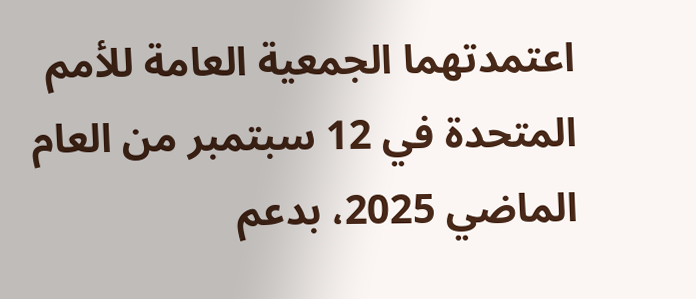اعتمدتهما الجمعية العامة للأمم المتحدة في 12 سبتمبر من العام الماضي 2025، بدعم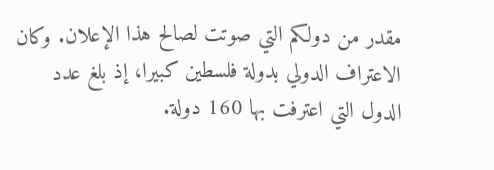مقدر من دولكم التي صوتت لصالح هذا الإعلان. وكان الاعتراف الدولي بدولة فلسطين كبيرا، إذ بلغ عدد الدول التي اعترفت بها 160 دولة.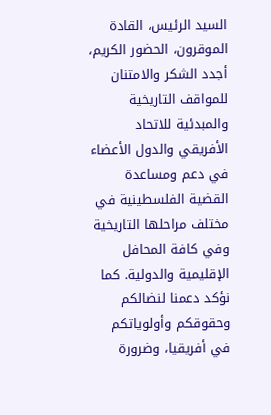السيد الرئيس، القادة الموقرون، الحضور الكريم، أجدد الشكر والامتنان للمواقف التاريخية والمبدئية للاتحاد الأفريقي والدول الأعضاء في دعم ومساعدة القضية الفلسطينية في مختلف مراحلها التاريخية وفي كافة المحافل الإقليمية والدولية. كما نؤكد دعمنا لنضالكم وحقوقكم وأولوياتكم في أفريقيا، وضرورة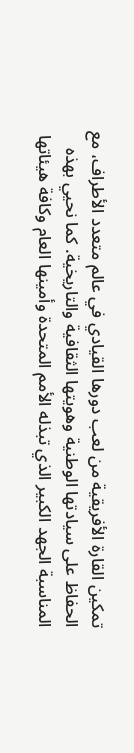تمكين القارة الأفريقية من لعب دورها القيادي في عالم متعدد الأطراف، مع الحفاظ على سيادتها الوطنية وهويتها الثقافية والتاريخية. كما نحيي بهذه المناسبة الجهد الكبير الذي تبذله الأمم المتحدة وأمينها العام وكافة هيئاتها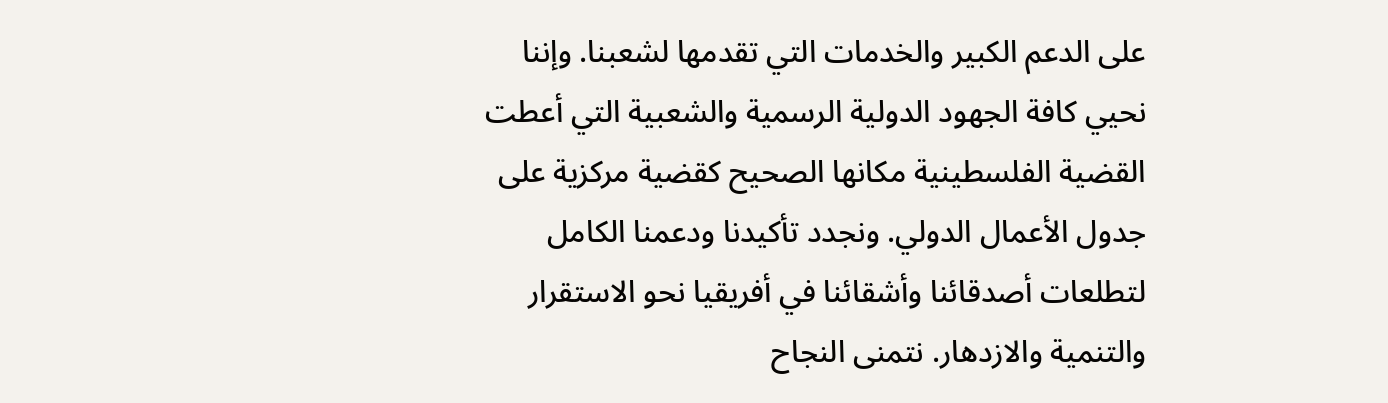على الدعم الكبير والخدمات التي تقدمها لشعبنا. وإننا نحيي كافة الجهود الدولية الرسمية والشعبية التي أعطت القضية الفلسطينية مكانها الصحيح كقضية مركزية على جدول الأعمال الدولي. ونجدد تأكيدنا ودعمنا الكامل لتطلعات أصدقائنا وأشقائنا في أفريقيا نحو الاستقرار والتنمية والازدهار. نتمنى النجاح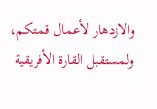والازدهار لأعمال قمتكم، ولمستقبل القارة الأفريقية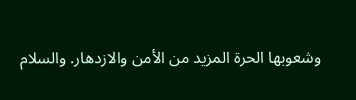وشعوبها الحرة المزيد من الأمن والازدهار. والسلام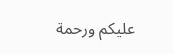عليكم ورحمة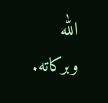الله وبركاته.